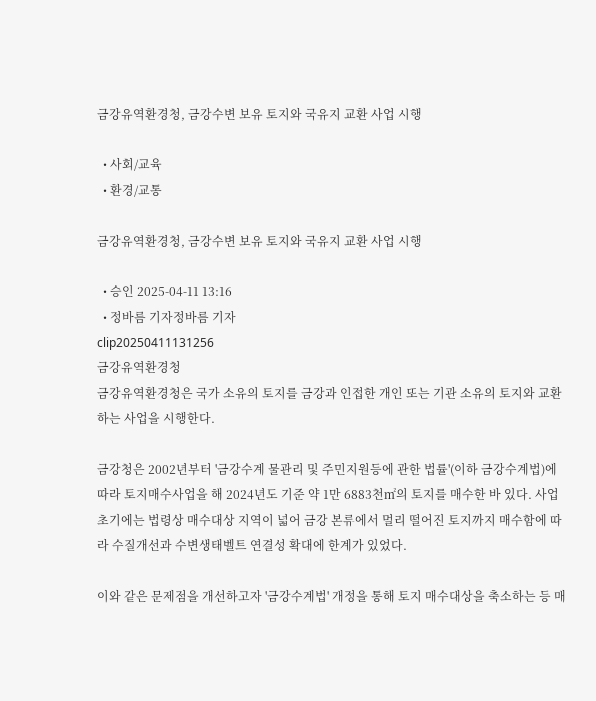금강유역환경청, 금강수변 보유 토지와 국유지 교환 사업 시행

  • 사회/교육
  • 환경/교통

금강유역환경청, 금강수변 보유 토지와 국유지 교환 사업 시행

  • 승인 2025-04-11 13:16
  • 정바름 기자정바름 기자
clip20250411131256
금강유역환경청
금강유역환경청은 국가 소유의 토지를 금강과 인접한 개인 또는 기관 소유의 토지와 교환하는 사업을 시행한다.

금강청은 2002년부터 '금강수계 물관리 및 주민지원등에 관한 법률'(이하 금강수계법)에 따라 토지매수사업을 해 2024년도 기준 약 1만 6883천㎡의 토지를 매수한 바 있다. 사업 초기에는 법령상 매수대상 지역이 넓어 금강 본류에서 멀리 떨어진 토지까지 매수함에 따라 수질개선과 수변생태벨트 연결성 확대에 한계가 있었다.

이와 같은 문제점을 개선하고자 '금강수계법' 개정을 통해 토지 매수대상을 축소하는 등 매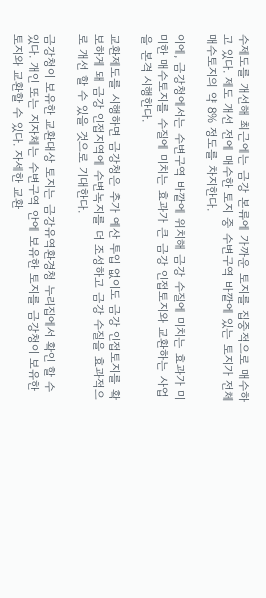수제도를 개선해 최근에는 금강 본류에 가까운 토지를 집중적으로 매수하고 있다. 제도 개선 전에 매수한 토지 중 수변구역 바깥에 있는 토지가 전체 매수토지의 약 8% 정도를 차지한다.

이에, 금강청에서는 수변구역 바깥에 위치해 금강 수질에 미치는 효과가 미미한 매수토지를 수질에 미치는 효과가 큰 금강 인접토지와 교환하는 사업을 본격 시행한다.

교환제도를 시행하면 금강청은 추가 예산 투입 없이도 금강 인접토지를 확보하게 돼 금강 인접지역에 수변녹지를 더 조성하고 금강 수질을 효과적으로 개선 할 수 있을 것으로 기대한다.

금강청이 보유한 교환대상 토지는 금강유역환경청 누리집에서 확인 할 수 있다. 개인 또는 지자체는 수변구역 안에 보유한 토지를 금강청이 보유한 토지와 교환할 수 있다. 자세한 교환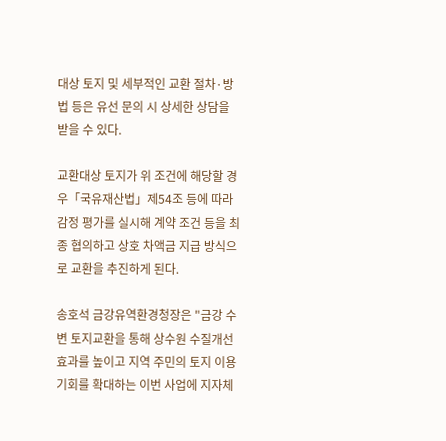대상 토지 및 세부적인 교환 절차·방법 등은 유선 문의 시 상세한 상담을 받을 수 있다.

교환대상 토지가 위 조건에 해당할 경우「국유재산법」제54조 등에 따라 감정 평가를 실시해 계약 조건 등을 최종 협의하고 상호 차액금 지급 방식으로 교환을 추진하게 된다.

송호석 금강유역환경청장은 "금강 수변 토지교환을 통해 상수원 수질개선 효과를 높이고 지역 주민의 토지 이용 기회를 확대하는 이번 사업에 지자체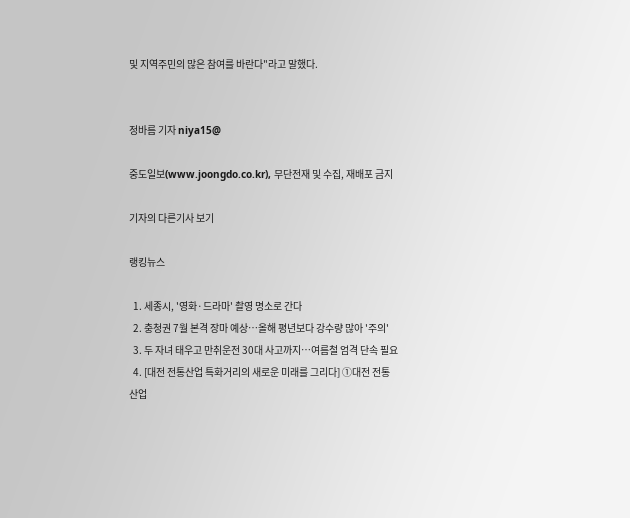및 지역주민의 많은 참여를 바란다"라고 말했다.


정바름 기자 niya15@

중도일보(www.joongdo.co.kr), 무단전재 및 수집, 재배포 금지

기자의 다른기사 보기

랭킹뉴스

  1. 세종시, '영화·드라마' 촬영 명소로 간다
  2. 충청권 7월 본격 장마 예상…올해 평년보다 강수량 많아 '주의'
  3. 두 자녀 태우고 만취운전 30대 사고까지…여름철 엄격 단속 필요
  4. [대전 전통산업 특화거리의 새로운 미래를 그리다] ①대전 전통산업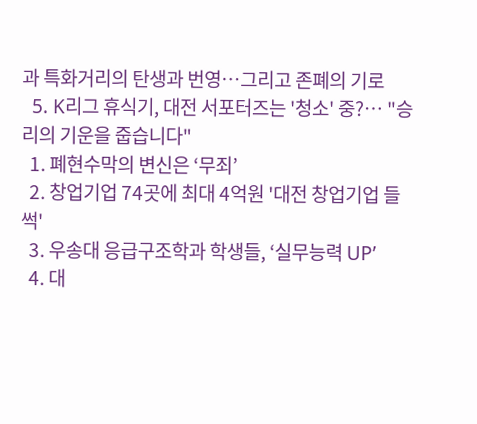과 특화거리의 탄생과 번영…그리고 존폐의 기로
  5. K리그 휴식기, 대전 서포터즈는 '청소' 중?… "승리의 기운을 줍습니다"
  1. 폐현수막의 변신은 ‘무죄’
  2. 창업기업 74곳에 최대 4억원 '대전 창업기업 들썩'
  3. 우송대 응급구조학과 학생들, ‘실무능력 UP’
  4. 대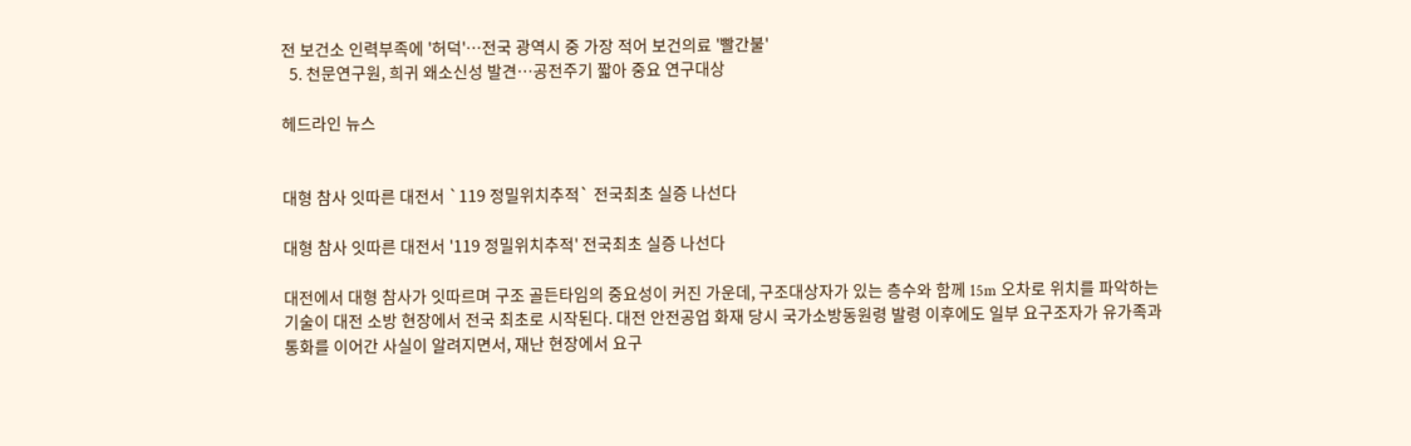전 보건소 인력부족에 '허덕'…전국 광역시 중 가장 적어 보건의료 '빨간불'
  5. 천문연구원, 희귀 왜소신성 발견…공전주기 짧아 중요 연구대상

헤드라인 뉴스


대형 참사 잇따른 대전서 `119 정밀위치추적` 전국최초 실증 나선다

대형 참사 잇따른 대전서 '119 정밀위치추적' 전국최초 실증 나선다

대전에서 대형 참사가 잇따르며 구조 골든타임의 중요성이 커진 가운데, 구조대상자가 있는 층수와 함께 15m 오차로 위치를 파악하는 기술이 대전 소방 현장에서 전국 최초로 시작된다. 대전 안전공업 화재 당시 국가소방동원령 발령 이후에도 일부 요구조자가 유가족과 통화를 이어간 사실이 알려지면서, 재난 현장에서 요구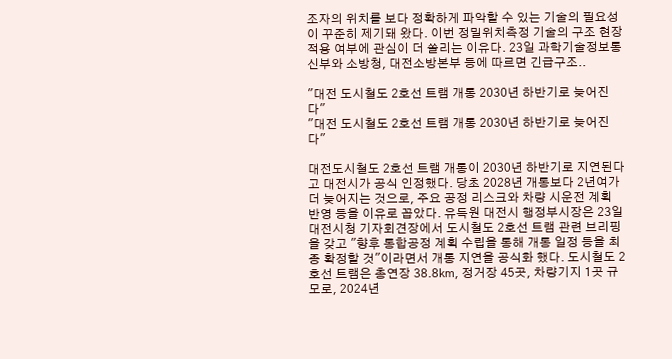조자의 위치를 보다 정확하게 파악할 수 있는 기술의 필요성이 꾸준히 제기돼 왔다. 이번 정밀위치측정 기술의 구조 현장 적용 여부에 관심이 더 쏠리는 이유다. 23일 과학기술정보통신부와 소방청, 대전소방본부 등에 따르면 긴급구조..

"대전 도시철도 2호선 트램 개통 2030년 하반기로 늦어진다"
"대전 도시철도 2호선 트램 개통 2030년 하반기로 늦어진다"

대전도시철도 2호선 트램 개통이 2030년 하반기로 지연된다고 대전시가 공식 인정했다. 당초 2028년 개통보다 2년여가 더 늦어지는 것으로, 주요 공정 리스크와 차량 시운전 계획 반영 등을 이유로 꼽았다. 유득원 대전시 행정부시장은 23일 대전시청 기자회견장에서 도시철도 2호선 트램 관련 브리핑을 갖고 "향후 통합공정 계획 수립을 통해 개통 일정 등을 최종 확정할 것"이라면서 개통 지연을 공식화 했다. 도시철도 2호선 트램은 총연장 38.8㎞, 정거장 45곳, 차량기지 1곳 규모로, 2024년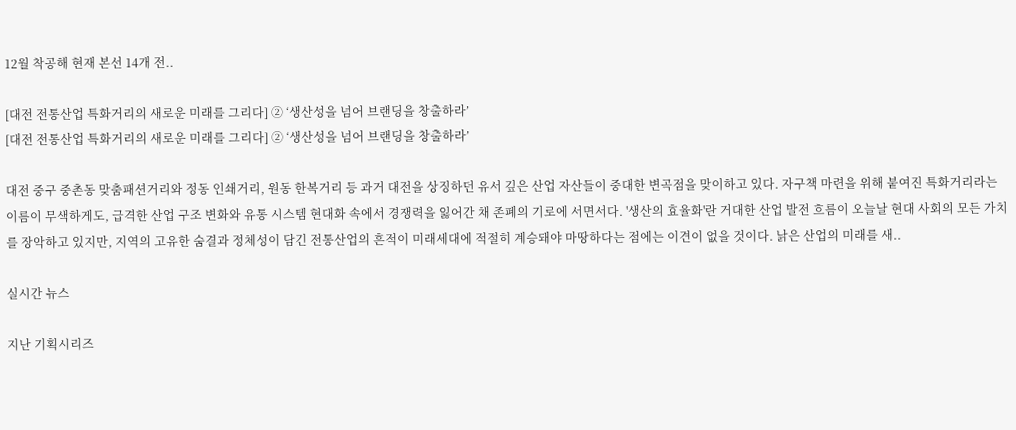12월 착공해 현재 본선 14개 전..

[대전 전통산업 특화거리의 새로운 미래를 그리다] ② ‘생산성을 넘어 브랜딩을 창출하라’
[대전 전통산업 특화거리의 새로운 미래를 그리다] ② ‘생산성을 넘어 브랜딩을 창출하라’

대전 중구 중촌동 맞춤패션거리와 정동 인쇄거리, 원동 한복거리 등 과거 대전을 상징하던 유서 깊은 산업 자산들이 중대한 변곡점을 맞이하고 있다. 자구책 마련을 위해 붙여진 특화거리라는 이름이 무색하게도, 급격한 산업 구조 변화와 유통 시스템 현대화 속에서 경쟁력을 잃어간 채 존폐의 기로에 서면서다. '생산의 효율화'란 거대한 산업 발전 흐름이 오늘날 현대 사회의 모든 가치를 장악하고 있지만, 지역의 고유한 숨결과 정체성이 담긴 전통산업의 흔적이 미래세대에 적절히 계승돼야 마땅하다는 점에는 이견이 없을 것이다. 낡은 산업의 미래를 새..

실시간 뉴스

지난 기획시리즈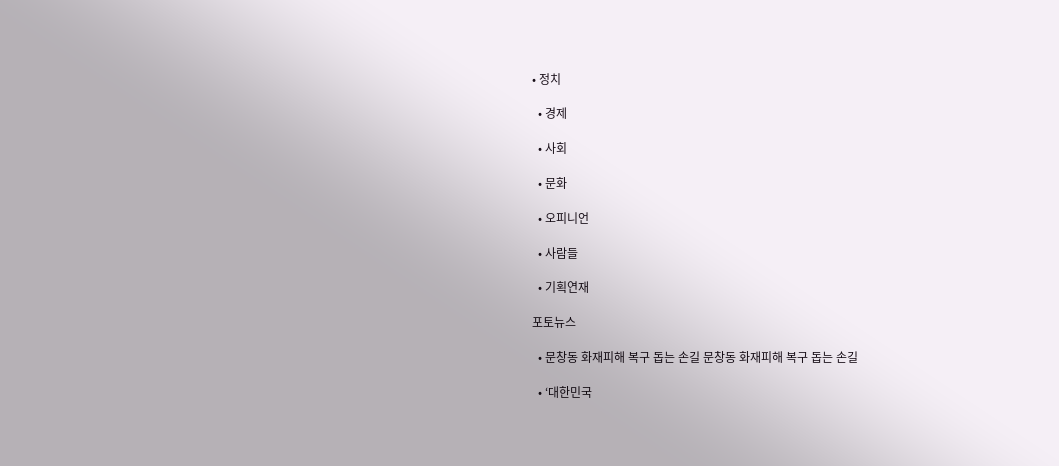• 정치

  • 경제

  • 사회

  • 문화

  • 오피니언

  • 사람들

  • 기획연재

포토뉴스

  • 문창동 화재피해 복구 돕는 손길 문창동 화재피해 복구 돕는 손길

  • ‘대한민국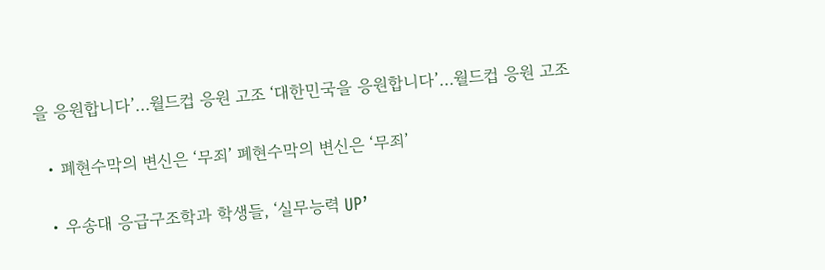을 응원합니다’…월드컵 응원 고조 ‘대한민국을 응원합니다’…월드컵 응원 고조

  • 폐현수막의 변신은 ‘무죄’ 폐현수막의 변신은 ‘무죄’

  • 우송대 응급구조학과 학생들, ‘실무능력 UP’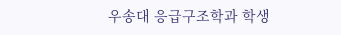우송대 응급구조학과 학생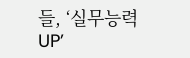들, ‘실무능력 UP’